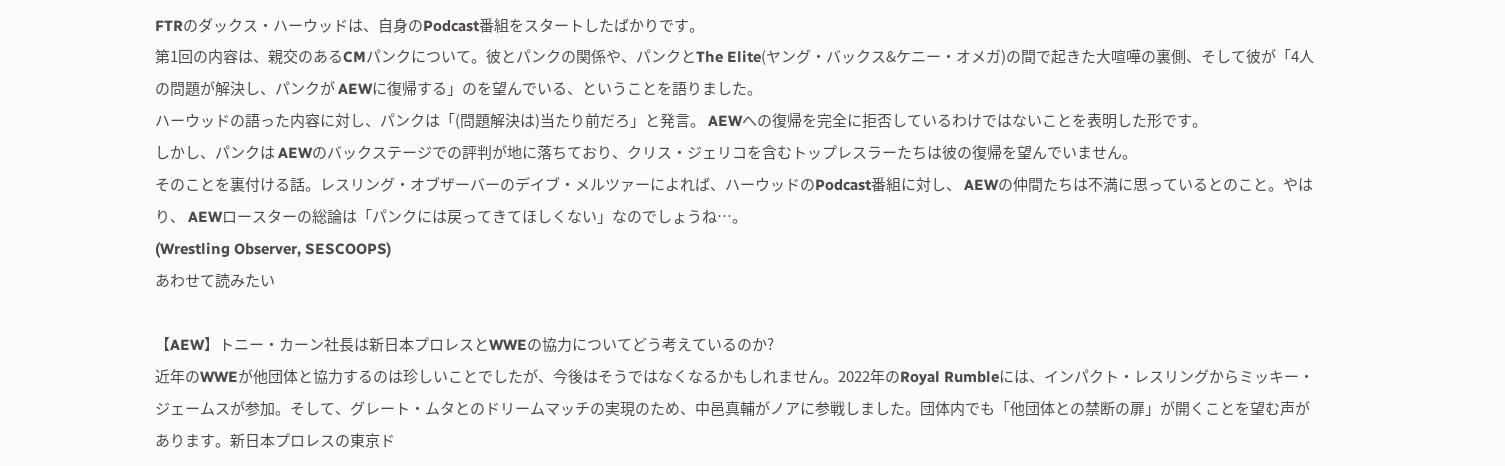FTRのダックス・ハーウッドは、自身のPodcast番組をスタートしたばかりです。
第1回の内容は、親交のあるCMパンクについて。彼とパンクの関係や、パンクとThe Elite(ヤング・バックス&ケニー・オメガ)の間で起きた大喧嘩の裏側、そして彼が「4人の問題が解決し、パンクが AEWに復帰する」のを望んでいる、ということを語りました。
ハーウッドの語った内容に対し、パンクは「(問題解決は)当たり前だろ」と発言。 AEWへの復帰を完全に拒否しているわけではないことを表明した形です。
しかし、パンクは AEWのバックステージでの評判が地に落ちており、クリス・ジェリコを含むトップレスラーたちは彼の復帰を望んでいません。
そのことを裏付ける話。レスリング・オブザーバーのデイブ・メルツァーによれば、ハーウッドのPodcast番組に対し、 AEWの仲間たちは不満に思っているとのこと。やはり、 AEWロースターの総論は「パンクには戻ってきてほしくない」なのでしょうね…。
(Wrestling Observer, SESCOOPS)
あわせて読みたい

【AEW】トニー・カーン社長は新日本プロレスとWWEの協力についてどう考えているのか?
近年のWWEが他団体と協力するのは珍しいことでしたが、今後はそうではなくなるかもしれません。2022年のRoyal Rumbleには、インパクト・レスリングからミッキー・ジェームスが参加。そして、グレート・ムタとのドリームマッチの実現のため、中邑真輔がノアに参戦しました。団体内でも「他団体との禁断の扉」が開くことを望む声があります。新日本プロレスの東京ド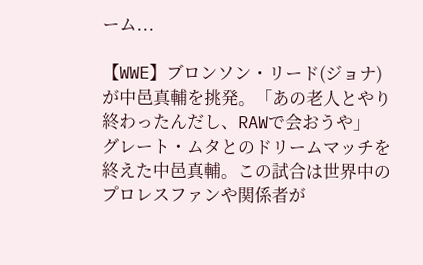ーム...

【WWE】ブロンソン・リード(ジョナ)が中邑真輔を挑発。「あの老人とやり終わったんだし、RAWで会おうや」
グレート・ムタとのドリームマッチを終えた中邑真輔。この試合は世界中のプロレスファンや関係者が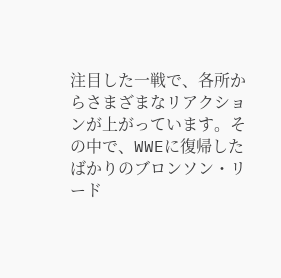注目した一戦で、各所からさまざまなリアクションが上がっています。その中で、WWEに復帰したばかりのブロンソン・リード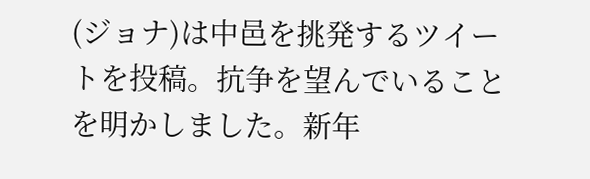(ジョナ)は中邑を挑発するツイートを投稿。抗争を望んでいることを明かしました。新年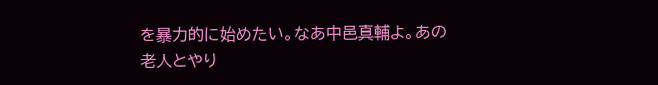を暴力的に始めたい。なあ中邑真輔よ。あの老人とやり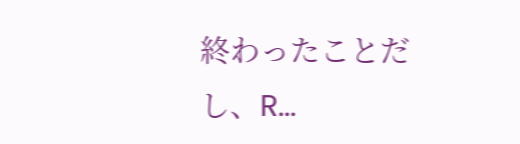終わったことだし、R...